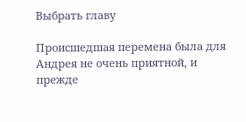Выбрать главу

Происшедшая перемена была для Андрея не очень приятной, и прежде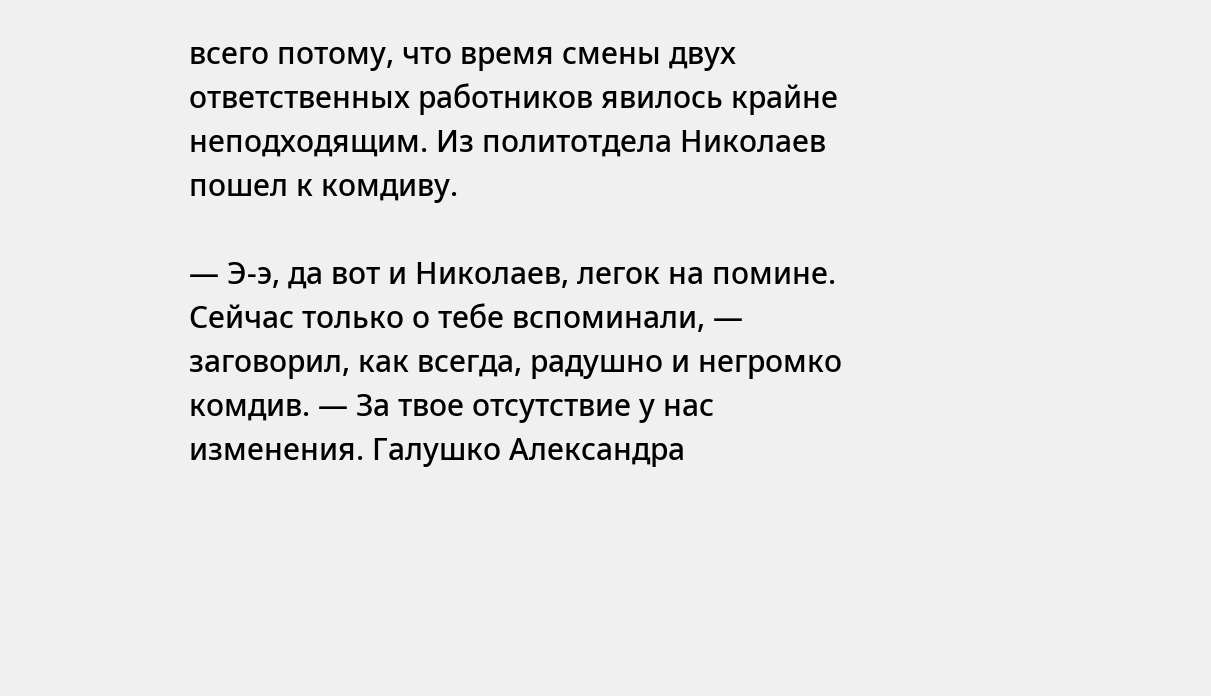всего потому, что время смены двух ответственных работников явилось крайне неподходящим. Из политотдела Николаев пошел к комдиву.

— Э-э, да вот и Николаев, легок на помине. Сейчас только о тебе вспоминали, — заговорил, как всегда, радушно и негромко комдив. — За твое отсутствие у нас изменения. Галушко Александра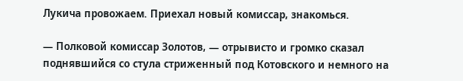Лукича провожаем. Приехал новый комиссар, знакомься.

— Полковой комиссар Золотов, — отрывисто и громко сказал поднявшийся со стула стриженный под Котовского и немного на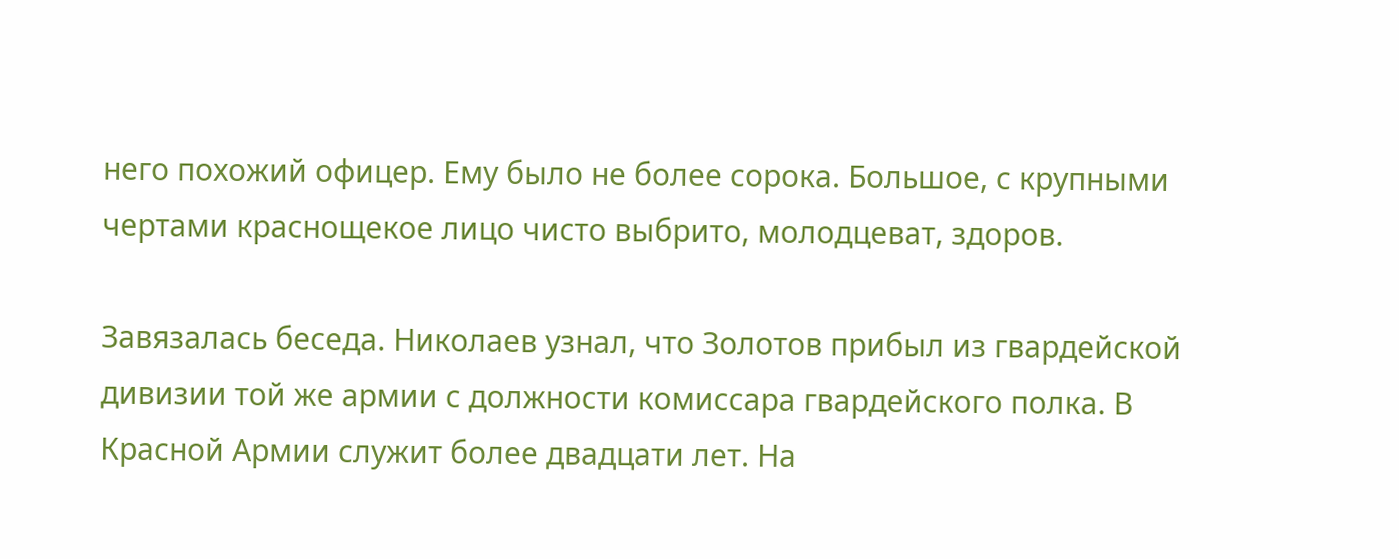него похожий офицер. Ему было не более сорока. Большое, с крупными чертами краснощекое лицо чисто выбрито, молодцеват, здоров.

Завязалась беседа. Николаев узнал, что Золотов прибыл из гвардейской дивизии той же армии с должности комиссара гвардейского полка. В Красной Армии служит более двадцати лет. На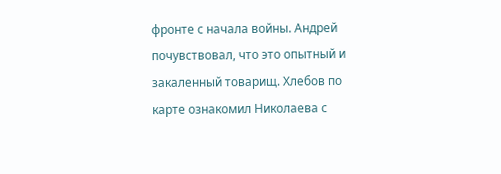фронте с начала войны. Андрей почувствовал, что это опытный и закаленный товарищ. Хлебов по карте ознакомил Николаева с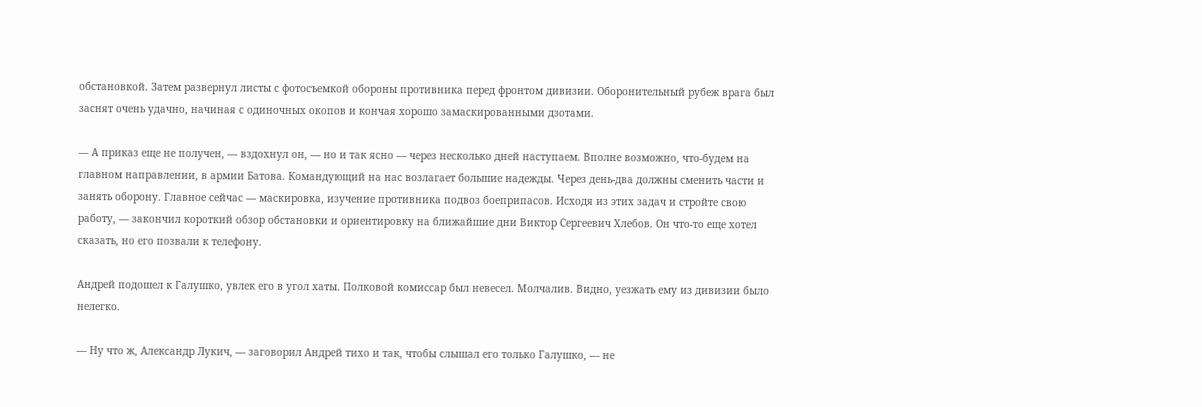обстановкой. Затем развернул листы с фотосъемкой обороны противника перед фронтом дивизии. Оборонительный рубеж врага был заснят очень удачно, начиная с одиночных окопов и кончая хорошо замаскированными дзотами.

— А приказ еще не получен, — вздохнул он, — но и так ясно — через несколько дней наступаем. Вполне возможно, что-будем на главном направлении, в армии Батова. Командующий на нас возлагает большие надежды. Через день-два должны сменить части и занять оборону. Главное сейчас — маскировка, изучение противника подвоз боеприпасов. Исходя из этих задач и стройте свою работу, — закончил короткий обзор обстановки и ориентировку на ближайшие дни Виктор Сергеевич Хлебов. Он что-то еще хотел сказать, но его позвали к телефону.

Андрей подошел к Галушко, увлек его в угол хаты. Полковой комиссар был невесел. Молчалив. Видно, уезжать ему из дивизии было нелегко.

— Ну что ж, Александр Лукич, — заговорил Андрей тихо и так, чтобы слышал его только Галушко, — не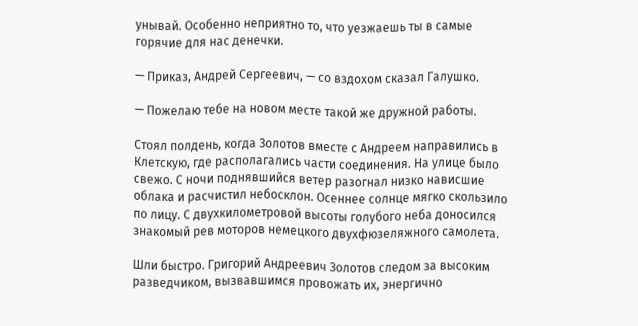унывай. Особенно неприятно то, что уезжаешь ты в самые горячие для нас денечки.

— Приказ, Андрей Сергеевич, — со вздохом сказал Галушко.

— Пожелаю тебе на новом месте такой же дружной работы.

Стоял полдень, когда Золотов вместе с Андреем направились в Клетскую, где располагались части соединения. На улице было свежо. С ночи поднявшийся ветер разогнал низко нависшие облака и расчистил небосклон. Осеннее солнце мягко скользило по лицу. С двухкилометровой высоты голубого неба доносился знакомый рев моторов немецкого двухфюзеляжного самолета.

Шли быстро. Григорий Андреевич Золотов следом за высоким разведчиком, вызвавшимся провожать их, энергично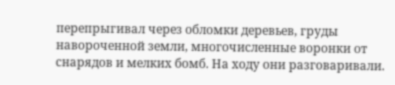перепрыгивал через обломки деревьев, груды навороченной земли, многочисленные воронки от снарядов и мелких бомб. На ходу они разговаривали.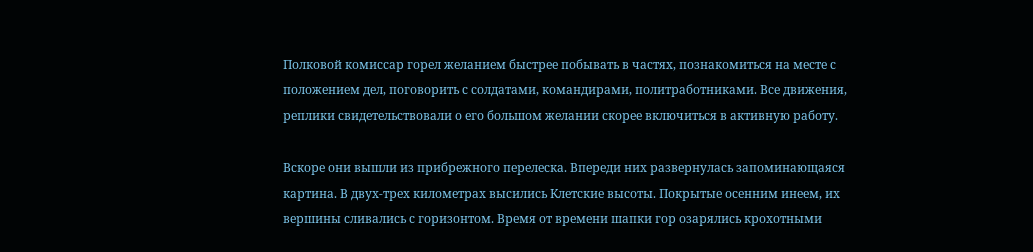Полковой комиссар горел желанием быстрее побывать в частях, познакомиться на месте с положением дел, поговорить с солдатами, командирами, политработниками. Все движения, реплики свидетельствовали о его большом желании скорее включиться в активную работу.

Вскоре они вышли из прибрежного перелеска. Впереди них развернулась запоминающаяся картина. В двух-трех километрах высились Клетские высоты. Покрытые осенним инеем, их вершины сливались с горизонтом. Время от времени шапки гор озарялись крохотными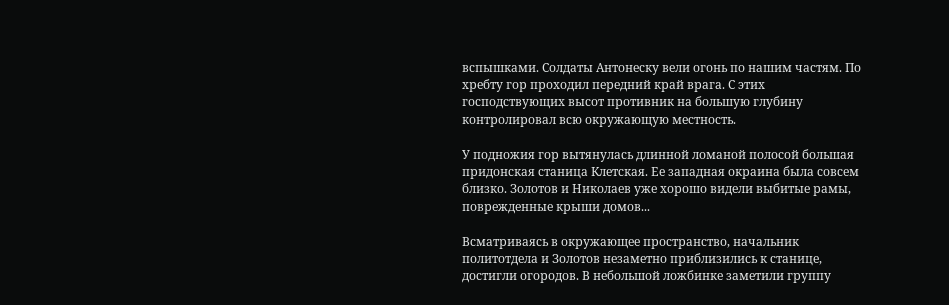вспышками. Солдаты Антонеску вели огонь по нашим частям. По хребту гор проходил передний край врага. С этих господствующих высот противник на большую глубину контролировал всю окружающую местность.

У подножия гор вытянулась длинной ломаной полосой большая придонская станица Клетская. Ее западная окраина была совсем близко. Золотов и Николаев уже хорошо видели выбитые рамы, поврежденные крыши домов...

Всматриваясь в окружающее пространство, начальник политотдела и Золотов незаметно приблизились к станице, достигли огородов. В небольшой ложбинке заметили группу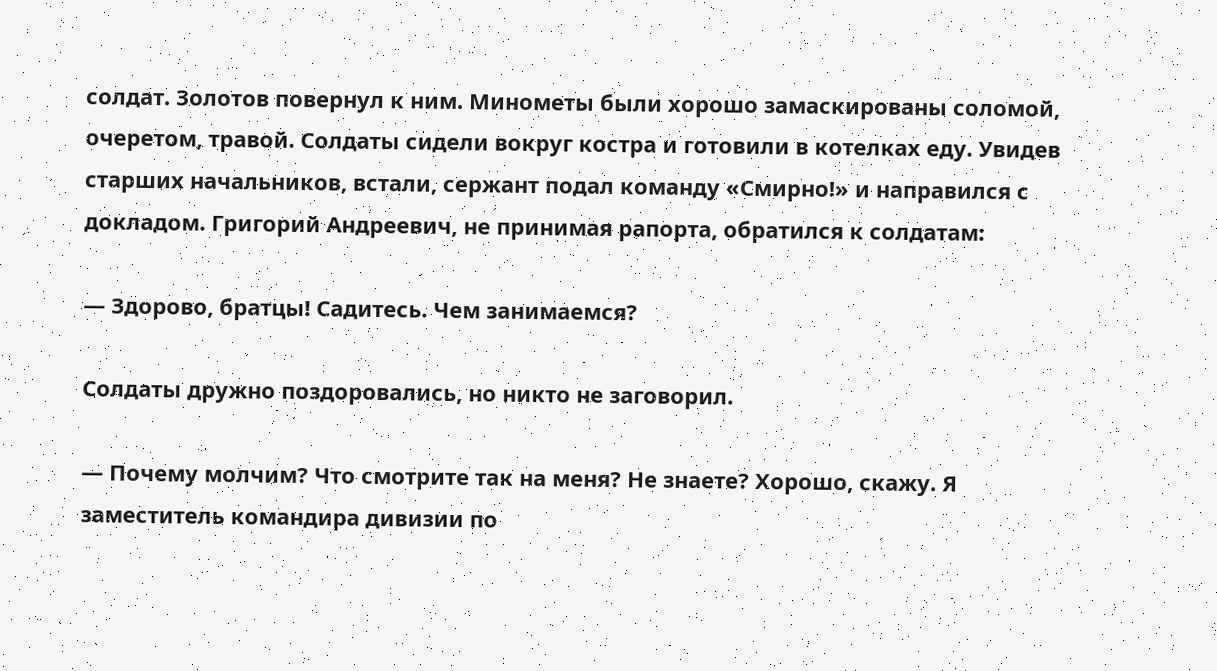солдат. Золотов повернул к ним. Минометы были хорошо замаскированы соломой, очеретом, травой. Солдаты сидели вокруг костра и готовили в котелках еду. Увидев старших начальников, встали, сержант подал команду «Смирно!» и направился с докладом. Григорий Андреевич, не принимая рапорта, обратился к солдатам:

— Здорово, братцы! Садитесь. Чем занимаемся?

Солдаты дружно поздоровались, но никто не заговорил.

— Почему молчим? Что смотрите так на меня? Не знаете? Хорошо, скажу. Я заместитель командира дивизии по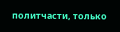политчасти, только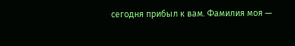сегодня прибыл к вам. Фамилия моя —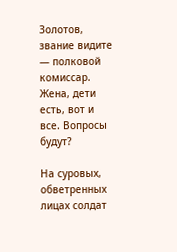Золотов, звание видите — полковой комиссар. Жена, дети есть, вот и все. Вопросы будут?

На суровых, обветренных лицах солдат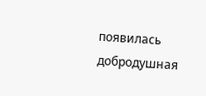появилась добродушная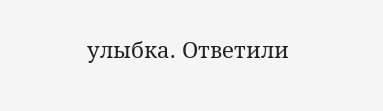улыбка. Ответили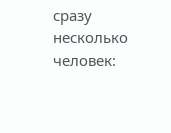сразу несколько человек: